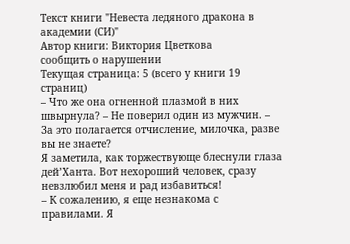Текст книги "Невеста ледяного дракона в академии (СИ)"
Автор книги: Виктория Цветкова
сообщить о нарушении
Текущая страница: 5 (всего у книги 19 страниц)
– Что же она огненной плазмой в них швырнула? – Не поверил один из мужчин. – За это полагается отчисление, милочка, разве вы не знаете?
Я заметила, как торжествующе блеснули глаза дей’Ханта. Вот нехороший человек, сразу невзлюбил меня и рад избавиться!
– К сожалению, я еще незнакома с правилами. Я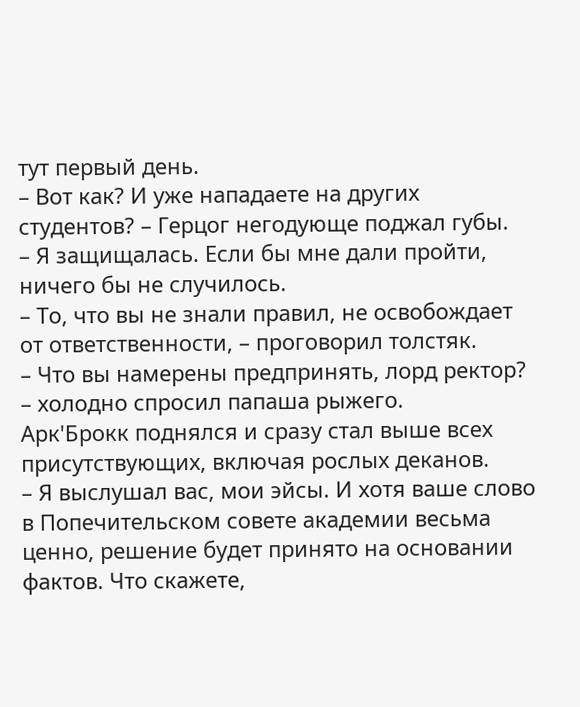тут первый день.
– Вот как? И уже нападаете на других студентов? – Герцог негодующе поджал губы.
– Я защищалась. Если бы мне дали пройти, ничего бы не случилось.
– То, что вы не знали правил, не освобождает от ответственности, – проговорил толстяк.
– Что вы намерены предпринять, лорд ректор? – холодно спросил папаша рыжего.
Арк'Брокк поднялся и сразу стал выше всех присутствующих, включая рослых деканов.
– Я выслушал вас, мои эйсы. И хотя ваше слово в Попечительском совете академии весьма ценно, решение будет принято на основании фактов. Что скажете,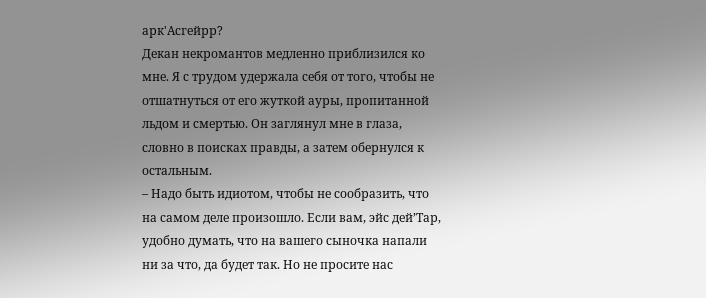арк'Асгейрр?
Декан некромантов медленно приблизился ко мне. Я с трудом удержала себя от того, чтобы не отшатнуться от его жуткой ауры, пропитанной льдом и смертью. Он заглянул мне в глаза, словно в поисках правды, а затем обернулся к остальным.
– Надо быть идиотом, чтобы не сообразить, что на самом деле произошло. Если вам, эйс дей’Тар, удобно думать, что на вашего сыночка напали ни за что, да будет так. Но не просите нас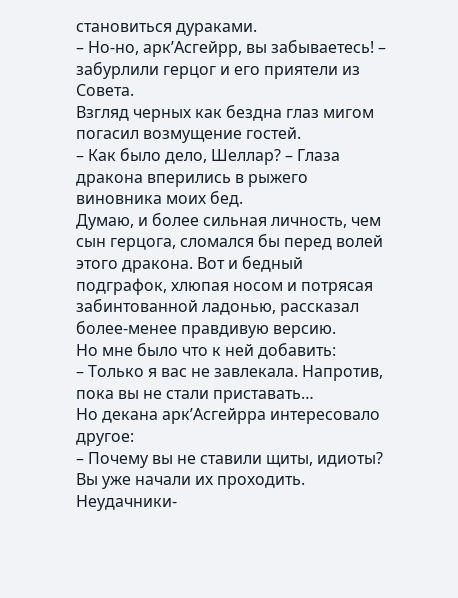становиться дураками.
– Но-но, арк’Асгейрр, вы забываетесь! – забурлили герцог и его приятели из Совета.
Взгляд черных как бездна глаз мигом погасил возмущение гостей.
– Как было дело, Шеллар? – Глаза дракона вперились в рыжего виновника моих бед.
Думаю, и более сильная личность, чем сын герцога, сломался бы перед волей этого дракона. Вот и бедный подграфок, хлюпая носом и потрясая забинтованной ладонью, рассказал более-менее правдивую версию.
Но мне было что к ней добавить:
– Только я вас не завлекала. Напротив, пока вы не стали приставать…
Но декана арк’Асгейрра интересовало другое:
– Почему вы не ставили щиты, идиоты? Вы уже начали их проходить.
Неудачники-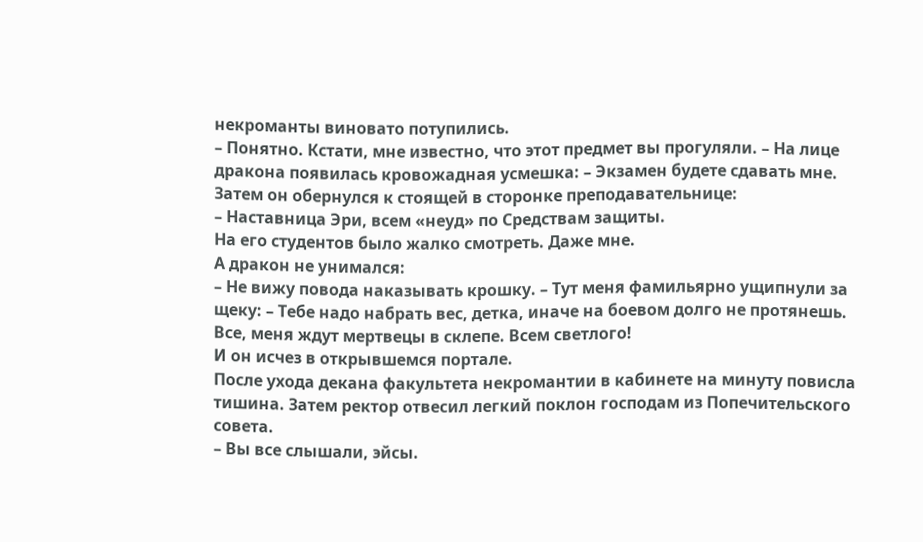некроманты виновато потупились.
– Понятно. Кстати, мне известно, что этот предмет вы прогуляли. – На лице дракона появилась кровожадная усмешка: – Экзамен будете сдавать мне.
Затем он обернулся к стоящей в сторонке преподавательнице:
– Наставница Эри, всем «неуд» по Средствам защиты.
На его студентов было жалко смотреть. Даже мне.
А дракон не унимался:
– Не вижу повода наказывать крошку. – Тут меня фамильярно ущипнули за щеку: – Тебе надо набрать вес, детка, иначе на боевом долго не протянешь. Все, меня ждут мертвецы в склепе. Всем светлого!
И он исчез в открывшемся портале.
После ухода декана факультета некромантии в кабинете на минуту повисла тишина. Затем ректор отвесил легкий поклон господам из Попечительского совета.
– Вы все слышали, эйсы.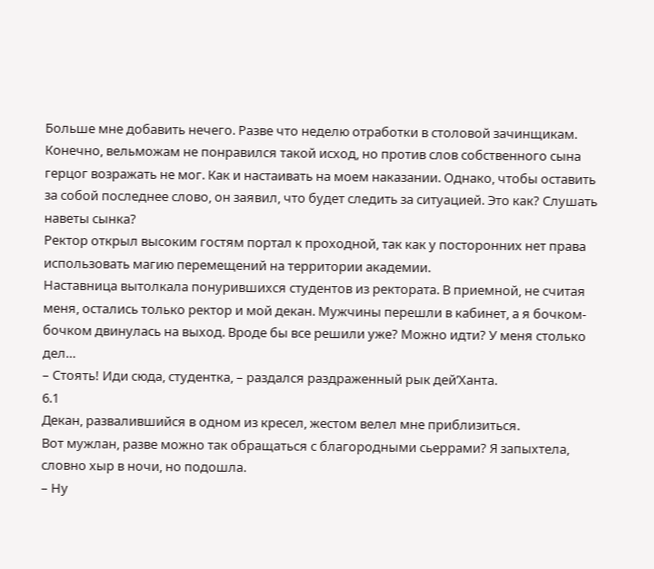Больше мне добавить нечего. Разве что неделю отработки в столовой зачинщикам.
Конечно, вельможам не понравился такой исход, но против слов собственного сына герцог возражать не мог. Как и настаивать на моем наказании. Однако, чтобы оставить за собой последнее слово, он заявил, что будет следить за ситуацией. Это как? Слушать наветы сынка?
Ректор открыл высоким гостям портал к проходной, так как у посторонних нет права использовать магию перемещений на территории академии.
Наставница вытолкала понурившихся студентов из ректората. В приемной, не считая меня, остались только ректор и мой декан. Мужчины перешли в кабинет, а я бочком-бочком двинулась на выход. Вроде бы все решили уже? Можно идти? У меня столько дел…
– Стоять! Иди сюда, студентка, – раздался раздраженный рык дей’Ханта.
6.1
Декан, развалившийся в одном из кресел, жестом велел мне приблизиться.
Вот мужлан, разве можно так обращаться с благородными сьеррами? Я запыхтела, словно хыр в ночи, но подошла.
– Ну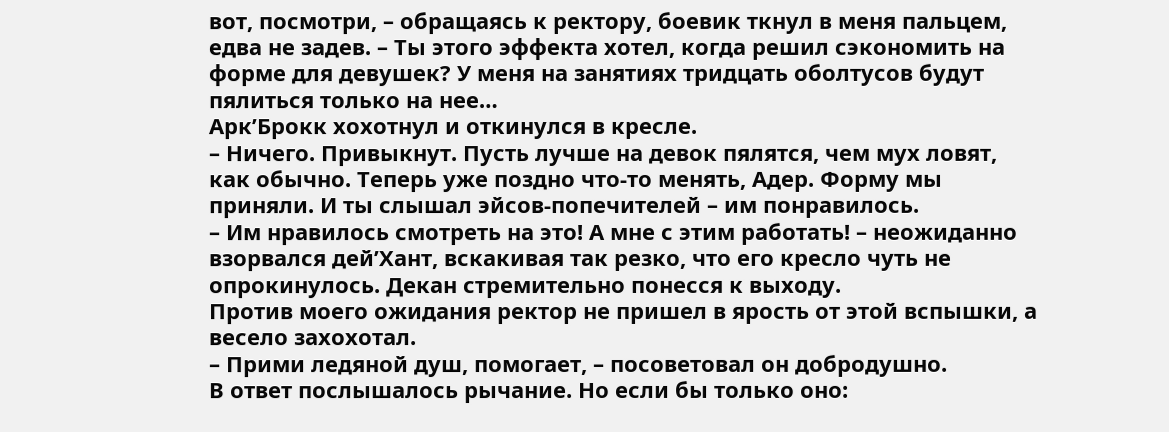вот, посмотри, – обращаясь к ректору, боевик ткнул в меня пальцем, едва не задев. – Ты этого эффекта хотел, когда решил сэкономить на форме для девушек? У меня на занятиях тридцать оболтусов будут пялиться только на нее…
Арк’Брокк хохотнул и откинулся в кресле.
– Ничего. Привыкнут. Пусть лучше на девок пялятся, чем мух ловят, как обычно. Теперь уже поздно что-то менять, Адер. Форму мы приняли. И ты слышал эйсов-попечителей – им понравилось.
– Им нравилось смотреть на это! А мне с этим работать! – неожиданно взорвался дей’Хант, вскакивая так резко, что его кресло чуть не опрокинулось. Декан стремительно понесся к выходу.
Против моего ожидания ректор не пришел в ярость от этой вспышки, а весело захохотал.
– Прими ледяной душ, помогает, – посоветовал он добродушно.
В ответ послышалось рычание. Но если бы только оно: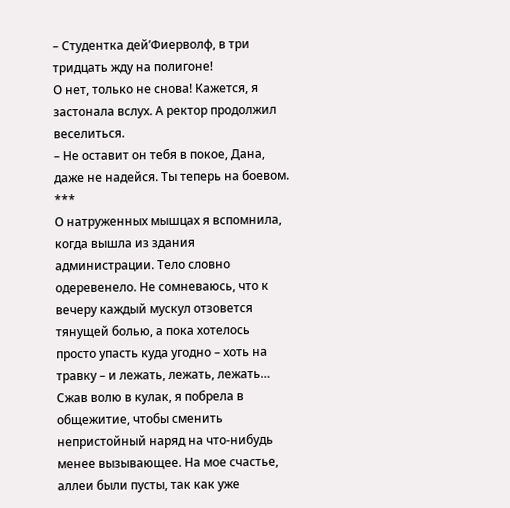– Студентка дей’Фиерволф, в три тридцать жду на полигоне!
О нет, только не снова! Кажется, я застонала вслух. А ректор продолжил веселиться.
– Не оставит он тебя в покое, Дана, даже не надейся. Ты теперь на боевом.
***
О натруженных мышцах я вспомнила, когда вышла из здания администрации. Тело словно одеревенело. Не сомневаюсь, что к вечеру каждый мускул отзовется тянущей болью, а пока хотелось просто упасть куда угодно – хоть на травку – и лежать, лежать, лежать… Сжав волю в кулак, я побрела в общежитие, чтобы сменить непристойный наряд на что-нибудь менее вызывающее. На мое счастье, аллеи были пусты, так как уже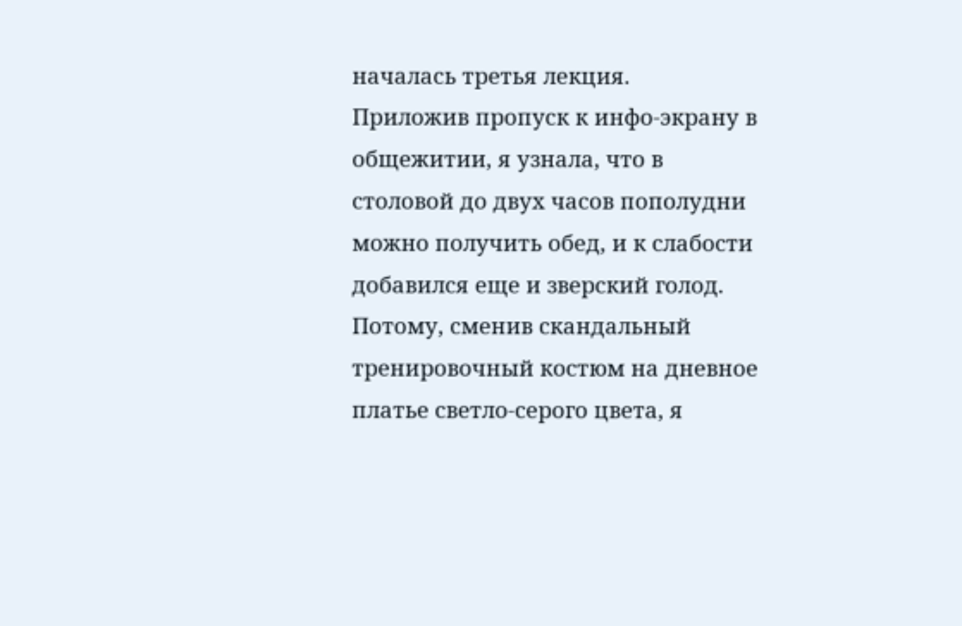началась третья лекция.
Приложив пропуск к инфо-экрану в общежитии, я узнала, что в столовой до двух часов пополудни можно получить обед, и к слабости добавился еще и зверский голод. Потому, сменив скандальный тренировочный костюм на дневное платье светло-серого цвета, я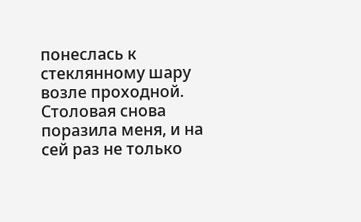понеслась к стеклянному шару возле проходной.
Столовая снова поразила меня, и на сей раз не только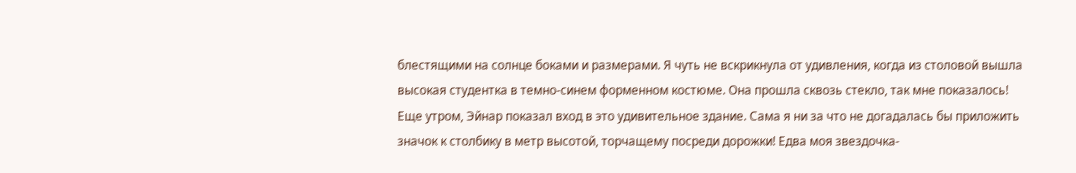блестящими на солнце боками и размерами. Я чуть не вскрикнула от удивления, когда из столовой вышла высокая студентка в темно-синем форменном костюме. Она прошла сквозь стекло, так мне показалось!
Еще утром, Эйнар показал вход в это удивительное здание. Сама я ни за что не догадалась бы приложить значок к столбику в метр высотой, торчащему посреди дорожки! Едва моя звездочка-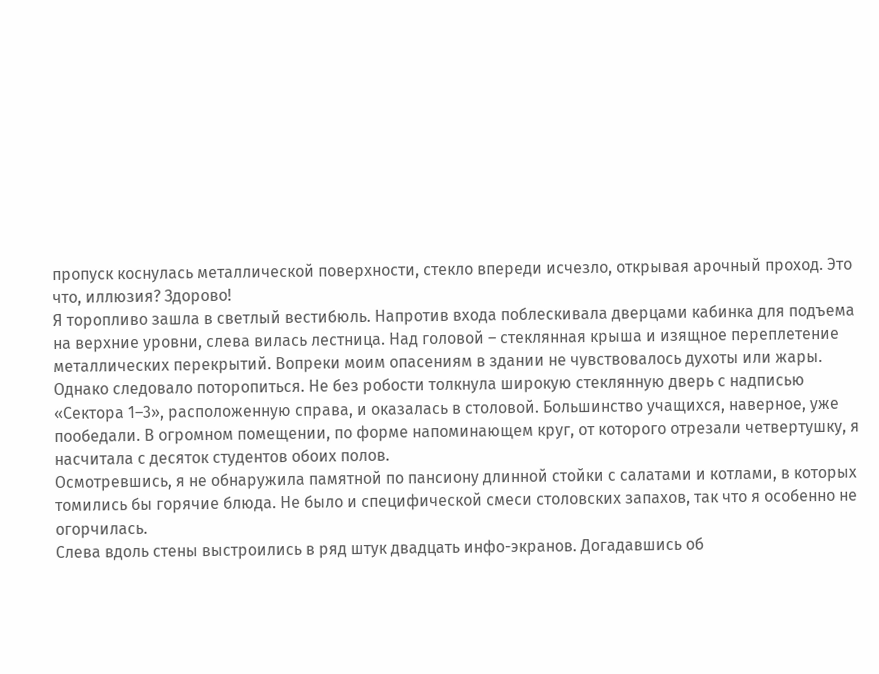пропуск коснулась металлической поверхности, стекло впереди исчезло, открывая арочный проход. Это что, иллюзия? Здорово!
Я торопливо зашла в светлый вестибюль. Напротив входа поблескивала дверцами кабинка для подъема на верхние уровни, слева вилась лестница. Над головой – стеклянная крыша и изящное переплетение металлических перекрытий. Вопреки моим опасениям в здании не чувствовалось духоты или жары.
Однако следовало поторопиться. Не без робости толкнула широкую стеклянную дверь с надписью «Сектора 1–3», расположенную справа, и оказалась в столовой. Большинство учащихся, наверное, уже пообедали. В огромном помещении, по форме напоминающем круг, от которого отрезали четвертушку, я насчитала с десяток студентов обоих полов.
Осмотревшись, я не обнаружила памятной по пансиону длинной стойки с салатами и котлами, в которых томились бы горячие блюда. Не было и специфической смеси столовских запахов, так что я особенно не огорчилась.
Слева вдоль стены выстроились в ряд штук двадцать инфо-экранов. Догадавшись об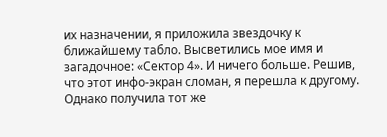их назначении, я приложила звездочку к ближайшему табло. Высветились мое имя и загадочное: «Сектор 4». И ничего больше. Решив, что этот инфо-экран сломан, я перешла к другому. Однако получила тот же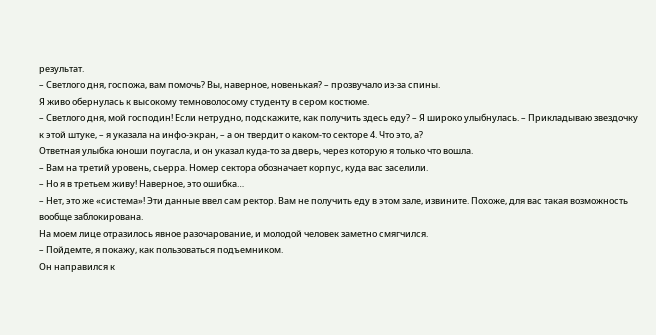результат.
– Светлого дня, госпожа, вам помочь? Вы, наверное, новенькая? – прозвучало из-за спины.
Я живо обернулась к высокому темноволосому студенту в сером костюме.
– Светлого дня, мой господин! Если нетрудно, подскажите, как получить здесь еду? – Я широко улыбнулась. – Прикладываю звездочку к этой штуке, – я указала на инфо-экран, – а он твердит о каком-то секторе 4. Что это, а?
Ответная улыбка юноши поугасла, и он указал куда-то за дверь, через которую я только что вошла.
– Вам на третий уровень, сьерра. Номер сектора обозначает корпус, куда вас заселили.
– Но я в третьем живу! Наверное, это ошибка…
– Нет, это же «система»! Эти данные ввел сам ректор. Вам не получить еду в этом зале, извините. Похоже, для вас такая возможность вообще заблокирована.
На моем лице отразилось явное разочарование, и молодой человек заметно смягчился.
– Пойдемте, я покажу, как пользоваться подъемником.
Он направился к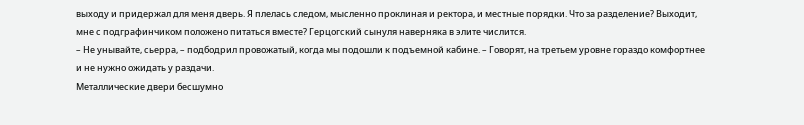выходу и придержал для меня дверь. Я плелась следом, мысленно проклиная и ректора, и местные порядки. Что за разделение? Выходит, мне с подграфинчиком положено питаться вместе? Герцогский сынуля наверняка в элите числится.
– Не унывайте, сьерра, – подбодрил провожатый, когда мы подошли к подъемной кабине. – Говорят, на третьем уровне гораздо комфортнее и не нужно ожидать у раздачи.
Металлические двери бесшумно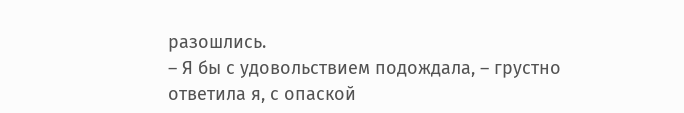разошлись.
– Я бы с удовольствием подождала, – грустно ответила я, с опаской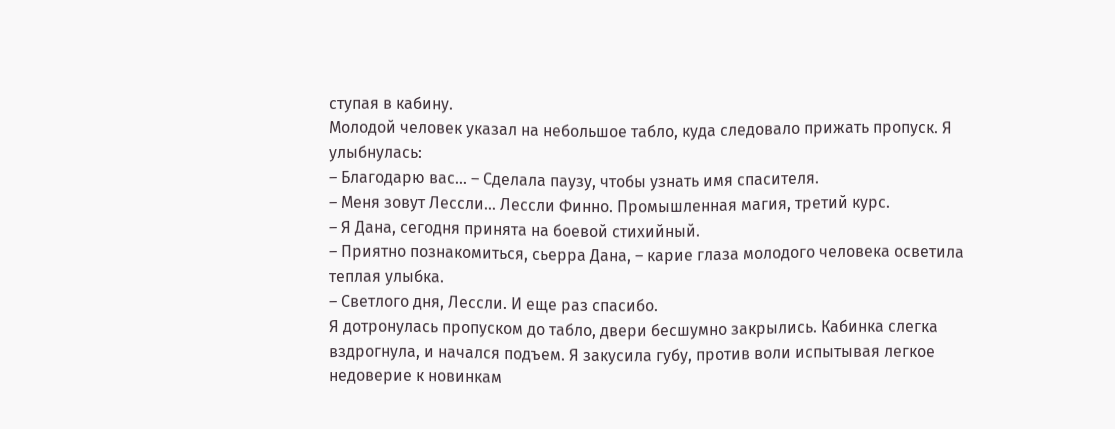ступая в кабину.
Молодой человек указал на небольшое табло, куда следовало прижать пропуск. Я улыбнулась:
– Благодарю вас… – Сделала паузу, чтобы узнать имя спасителя.
– Меня зовут Лессли… Лессли Финно. Промышленная магия, третий курс.
– Я Дана, сегодня принята на боевой стихийный.
– Приятно познакомиться, сьерра Дана, – карие глаза молодого человека осветила теплая улыбка.
– Светлого дня, Лессли. И еще раз спасибо.
Я дотронулась пропуском до табло, двери бесшумно закрылись. Кабинка слегка вздрогнула, и начался подъем. Я закусила губу, против воли испытывая легкое недоверие к новинкам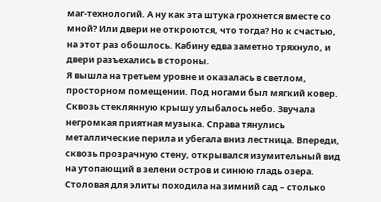маг-технологий. А ну как эта штука грохнется вместе со мной? Или двери не откроются, что тогда? Но к счастью, на этот раз обошлось. Кабину едва заметно тряхнуло, и двери разъехались в стороны.
Я вышла на третьем уровне и оказалась в светлом, просторном помещении. Под ногами был мягкий ковер. Сквозь стеклянную крышу улыбалось небо. Звучала негромкая приятная музыка. Справа тянулись металлические перила и убегала вниз лестница. Впереди, сквозь прозрачную стену, открывался изумительный вид на утопающий в зелени остров и синюю гладь озера.
Столовая для элиты походила на зимний сад – столько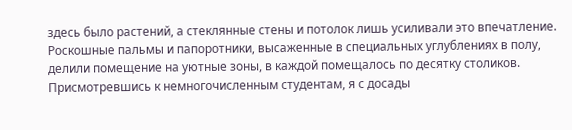здесь было растений, а стеклянные стены и потолок лишь усиливали это впечатление. Роскошные пальмы и папоротники, высаженные в специальных углублениях в полу, делили помещение на уютные зоны, в каждой помещалось по десятку столиков.
Присмотревшись к немногочисленным студентам, я с досады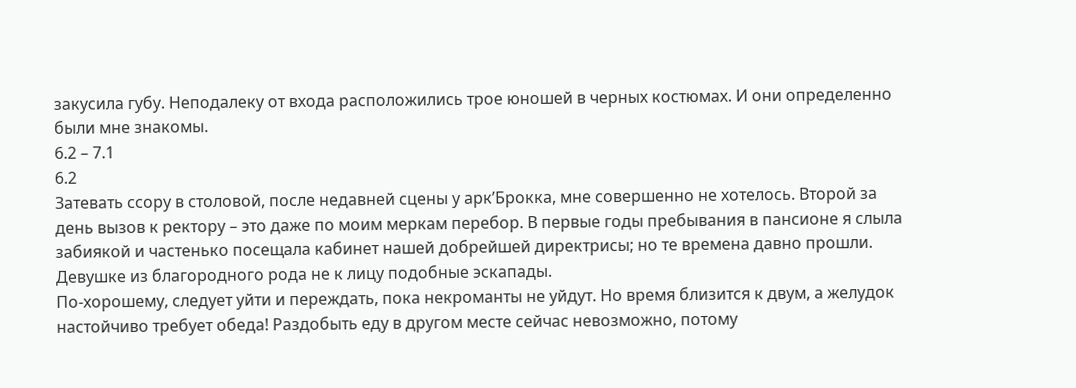закусила губу. Неподалеку от входа расположились трое юношей в черных костюмах. И они определенно были мне знакомы.
6.2 – 7.1
6.2
Затевать ссору в столовой, после недавней сцены у арк’Брокка, мне совершенно не хотелось. Второй за день вызов к ректору – это даже по моим меркам перебор. В первые годы пребывания в пансионе я слыла забиякой и частенько посещала кабинет нашей добрейшей директрисы; но те времена давно прошли. Девушке из благородного рода не к лицу подобные эскапады.
По-хорошему, следует уйти и переждать, пока некроманты не уйдут. Но время близится к двум, а желудок настойчиво требует обеда! Раздобыть еду в другом месте сейчас невозможно, потому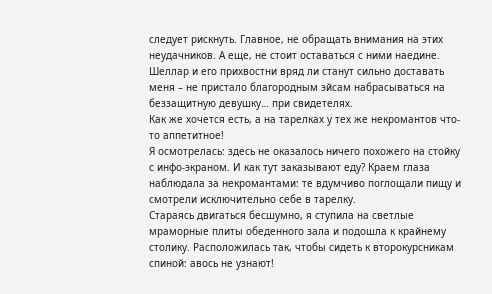следует рискнуть. Главное, не обращать внимания на этих неудачников. А еще, не стоит оставаться с ними наедине. Шеллар и его прихвостни вряд ли станут сильно доставать меня – не пристало благородным эйсам набрасываться на беззащитную девушку… при свидетелях.
Как же хочется есть, а на тарелках у тех же некромантов что-то аппетитное!
Я осмотрелась: здесь не оказалось ничего похожего на стойку с инфо-экраном. И как тут заказывают еду? Краем глаза наблюдала за некромантами: те вдумчиво поглощали пищу и смотрели исключительно себе в тарелку.
Стараясь двигаться бесшумно, я ступила на светлые мраморные плиты обеденного зала и подошла к крайнему столику. Расположилась так, чтобы сидеть к второкурсникам спиной: авось не узнают!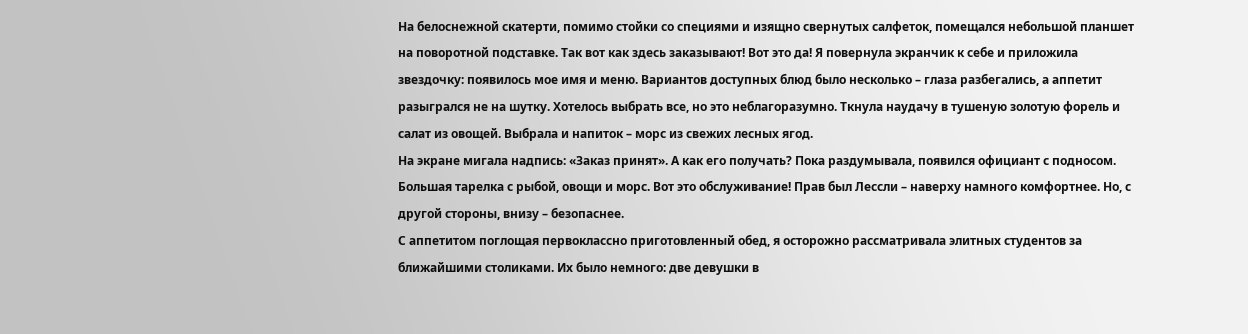На белоснежной скатерти, помимо стойки со специями и изящно свернутых салфеток, помещался небольшой планшет на поворотной подставке. Так вот как здесь заказывают! Вот это да! Я повернула экранчик к себе и приложила звездочку: появилось мое имя и меню. Вариантов доступных блюд было несколько – глаза разбегались, а аппетит разыгрался не на шутку. Хотелось выбрать все, но это неблагоразумно. Ткнула наудачу в тушеную золотую форель и салат из овощей. Выбрала и напиток – морс из свежих лесных ягод.
На экране мигала надпись: «Заказ принят». А как его получать? Пока раздумывала, появился официант с подносом. Большая тарелка с рыбой, овощи и морс. Вот это обслуживание! Прав был Лессли – наверху намного комфортнее. Но, с другой стороны, внизу – безопаснее.
С аппетитом поглощая первоклассно приготовленный обед, я осторожно рассматривала элитных студентов за ближайшими столиками. Их было немного: две девушки в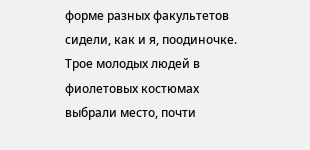форме разных факультетов сидели, как и я, поодиночке. Трое молодых людей в фиолетовых костюмах выбрали место, почти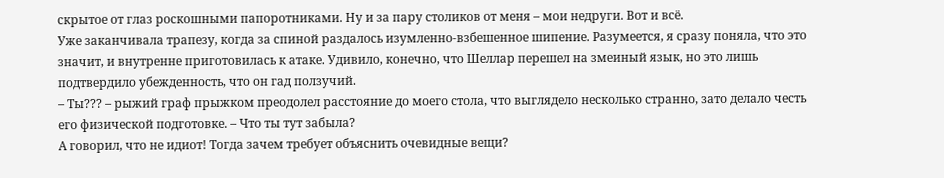скрытое от глаз роскошными папоротниками. Ну и за пару столиков от меня – мои недруги. Вот и всё.
Уже заканчивала трапезу, когда за спиной раздалось изумленно-взбешенное шипение. Разумеется, я сразу поняла, что это значит, и внутренне приготовилась к атаке. Удивило, конечно, что Шеллар перешел на змеиный язык, но это лишь подтвердило убежденность, что он гад ползучий.
– Ты??? – рыжий граф прыжком преодолел расстояние до моего стола, что выглядело несколько странно, зато делало честь его физической подготовке. – Что ты тут забыла?
А говорил, что не идиот! Тогда зачем требует объяснить очевидные вещи?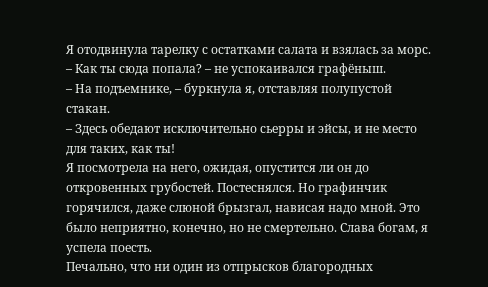Я отодвинула тарелку с остатками салата и взялась за морс.
– Как ты сюда попала? – не успокаивался графёныш.
– На подъемнике, – буркнула я, отставляя полупустой стакан.
– Здесь обедают исключительно сьерры и эйсы, и не место для таких, как ты!
Я посмотрела на него, ожидая, опустится ли он до откровенных грубостей. Постеснялся. Но графинчик горячился, даже слюной брызгал, нависая надо мной. Это было неприятно, конечно, но не смертельно. Слава богам, я успела поесть.
Печально, что ни один из отпрысков благородных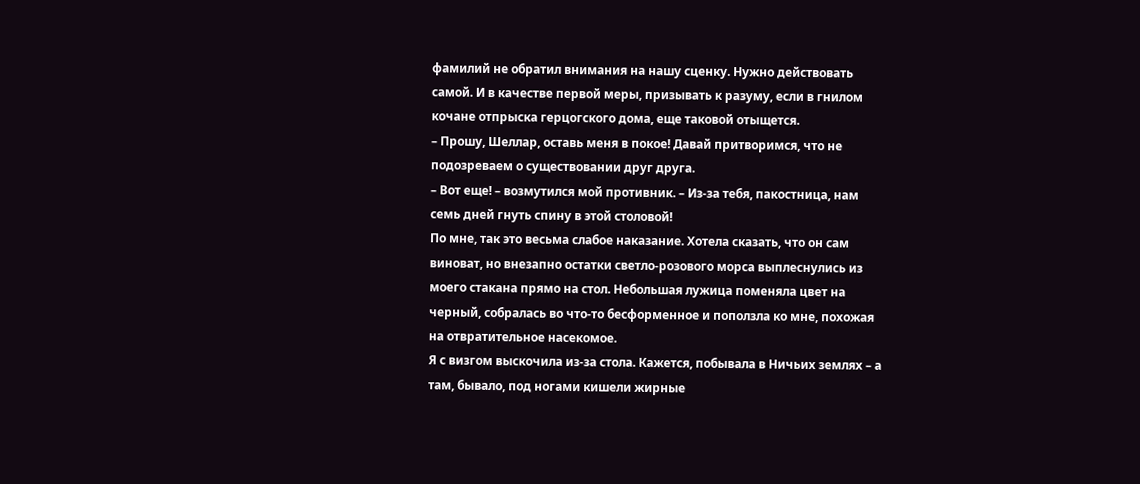фамилий не обратил внимания на нашу сценку. Нужно действовать самой. И в качестве первой меры, призывать к разуму, если в гнилом кочане отпрыска герцогского дома, еще таковой отыщется.
– Прошу, Шеллар, оставь меня в покое! Давай притворимся, что не подозреваем о существовании друг друга.
– Вот еще! – возмутился мой противник. – Из-за тебя, пакостница, нам семь дней гнуть спину в этой столовой!
По мне, так это весьма слабое наказание. Хотела сказать, что он сам виноват, но внезапно остатки светло-розового морса выплеснулись из моего стакана прямо на стол. Небольшая лужица поменяла цвет на черный, собралась во что-то бесформенное и поползла ко мне, похожая на отвратительное насекомое.
Я с визгом выскочила из-за стола. Кажется, побывала в Ничьих землях – а там, бывало, под ногами кишели жирные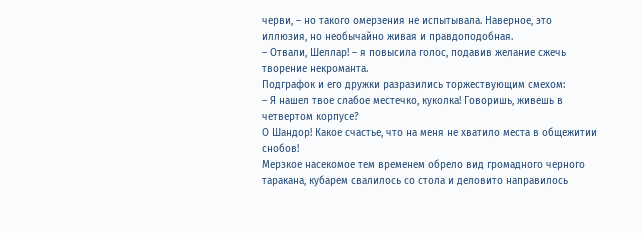черви, – но такого омерзения не испытывала. Наверное, это иллюзия, но необычайно живая и правдоподобная.
– Отвали, Шеллар! – я повысила голос, подавив желание сжечь творение некроманта.
Подграфок и его дружки разразились торжествующим смехом:
– Я нашел твое слабое местечко, куколка! Говоришь, живешь в четвертом корпусе?
О Шандор! Какое счастье, что на меня не хватило места в общежитии снобов!
Мерзкое насекомое тем временем обрело вид громадного черного таракана, кубарем свалилось со стола и деловито направилось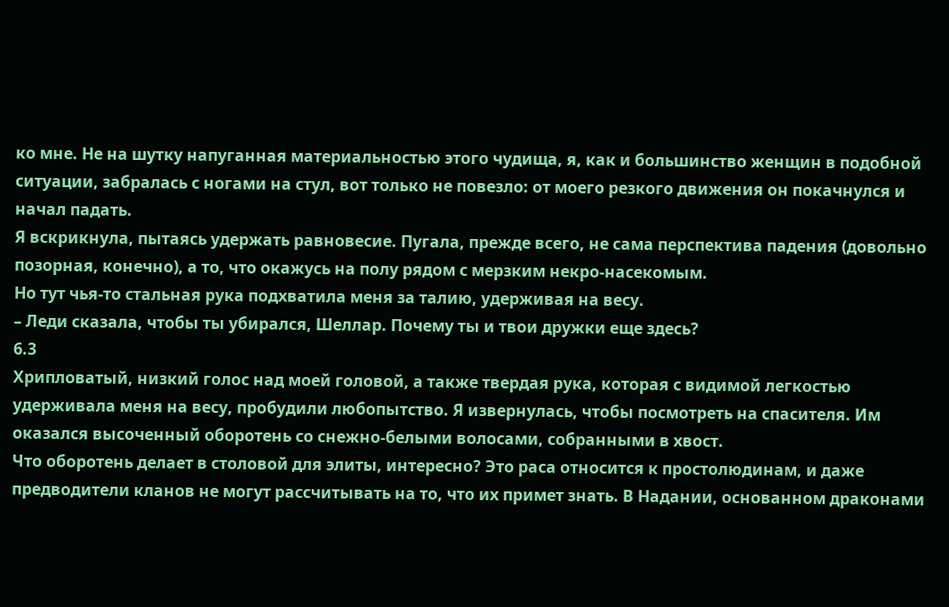ко мне. Не на шутку напуганная материальностью этого чудища, я, как и большинство женщин в подобной ситуации, забралась с ногами на стул, вот только не повезло: от моего резкого движения он покачнулся и начал падать.
Я вскрикнула, пытаясь удержать равновесие. Пугала, прежде всего, не сама перспектива падения (довольно позорная, конечно), а то, что окажусь на полу рядом с мерзким некро-насекомым.
Но тут чья-то стальная рука подхватила меня за талию, удерживая на весу.
– Леди сказала, чтобы ты убирался, Шеллар. Почему ты и твои дружки еще здесь?
6.3
Хрипловатый, низкий голос над моей головой, а также твердая рука, которая с видимой легкостью удерживала меня на весу, пробудили любопытство. Я извернулась, чтобы посмотреть на спасителя. Им оказался высоченный оборотень со снежно-белыми волосами, собранными в хвост.
Что оборотень делает в столовой для элиты, интересно? Это раса относится к простолюдинам, и даже предводители кланов не могут рассчитывать на то, что их примет знать. В Надании, основанном драконами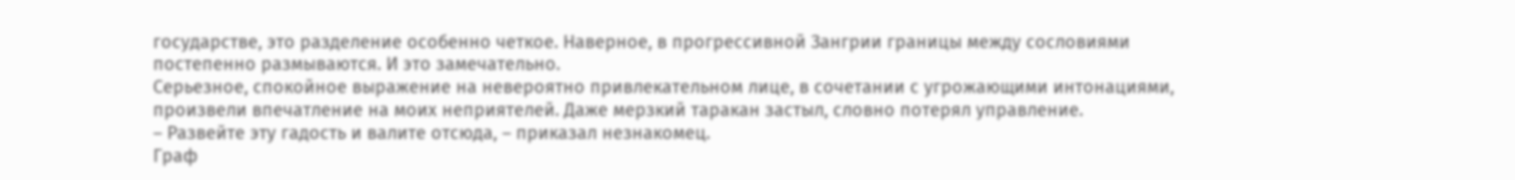государстве, это разделение особенно четкое. Наверное, в прогрессивной Зангрии границы между сословиями постепенно размываются. И это замечательно.
Серьезное, спокойное выражение на невероятно привлекательном лице, в сочетании с угрожающими интонациями, произвели впечатление на моих неприятелей. Даже мерзкий таракан застыл, словно потерял управление.
– Развейте эту гадость и валите отсюда, – приказал незнакомец.
Граф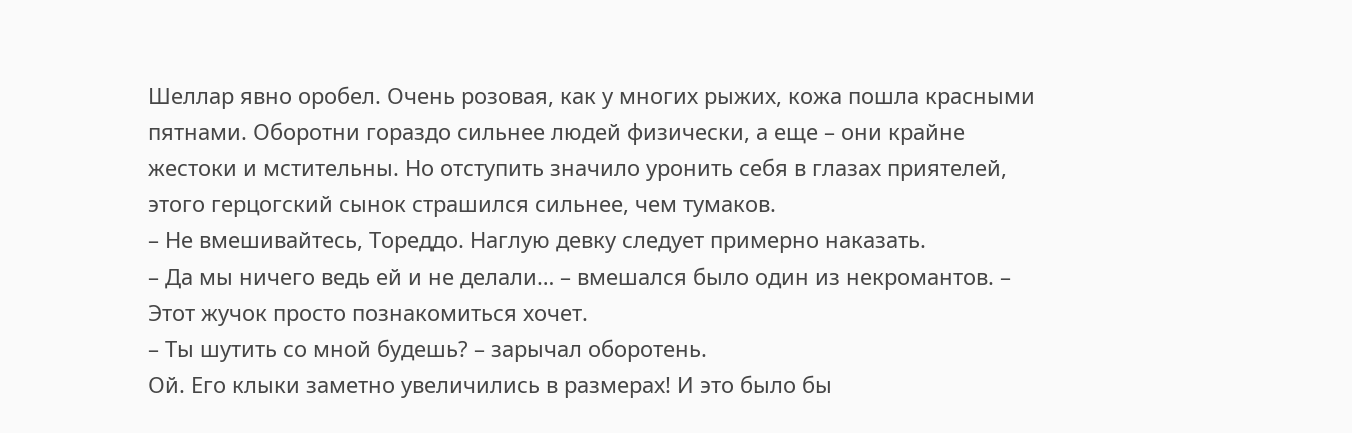Шеллар явно оробел. Очень розовая, как у многих рыжих, кожа пошла красными пятнами. Оборотни гораздо сильнее людей физически, а еще – они крайне жестоки и мстительны. Но отступить значило уронить себя в глазах приятелей, этого герцогский сынок страшился сильнее, чем тумаков.
– Не вмешивайтесь, Тореддо. Наглую девку следует примерно наказать.
– Да мы ничего ведь ей и не делали… – вмешался было один из некромантов. – Этот жучок просто познакомиться хочет.
– Ты шутить со мной будешь? – зарычал оборотень.
Ой. Его клыки заметно увеличились в размерах! И это было бы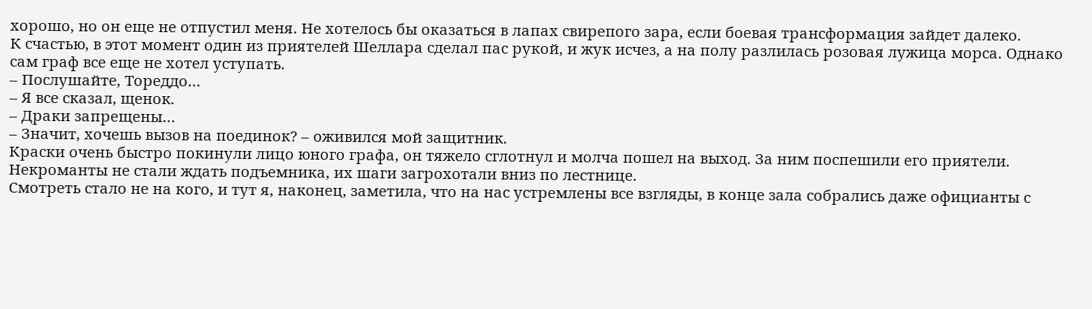хорошо, но он еще не отпустил меня. Не хотелось бы оказаться в лапах свирепого зара, если боевая трансформация зайдет далеко.
К счастью, в этот момент один из приятелей Шеллара сделал пас рукой, и жук исчез, а на полу разлилась розовая лужица морса. Однако сам граф все еще не хотел уступать.
– Послушайте, Тореддо…
– Я все сказал, щенок.
– Драки запрещены…
– Значит, хочешь вызов на поединок? – оживился мой защитник.
Краски очень быстро покинули лицо юного графа, он тяжело сглотнул и молча пошел на выход. За ним поспешили его приятели. Некроманты не стали ждать подъемника, их шаги загрохотали вниз по лестнице.
Смотреть стало не на кого, и тут я, наконец, заметила, что на нас устремлены все взгляды, в конце зала собрались даже официанты с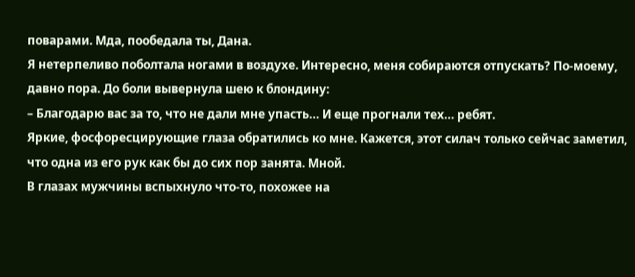поварами. Мда, пообедала ты, Дана.
Я нетерпеливо поболтала ногами в воздухе. Интересно, меня собираются отпускать? По-моему, давно пора. До боли вывернула шею к блондину:
– Благодарю вас за то, что не дали мне упасть… И еще прогнали тех… ребят.
Яркие, фосфоресцирующие глаза обратились ко мне. Кажется, этот силач только сейчас заметил, что одна из его рук как бы до сих пор занята. Мной.
В глазах мужчины вспыхнуло что-то, похожее на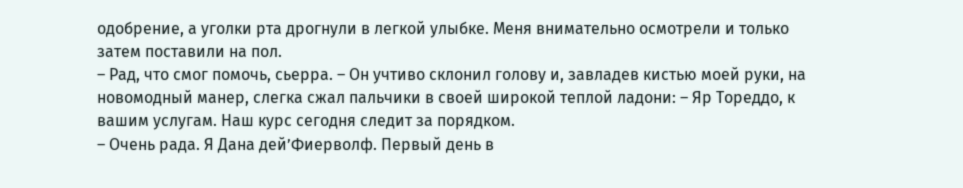одобрение, а уголки рта дрогнули в легкой улыбке. Меня внимательно осмотрели и только затем поставили на пол.
– Рад, что смог помочь, сьерра. – Он учтиво склонил голову и, завладев кистью моей руки, на новомодный манер, слегка сжал пальчики в своей широкой теплой ладони: – Яр Тореддо, к вашим услугам. Наш курс сегодня следит за порядком.
– Очень рада. Я Дана дей’Фиерволф. Первый день в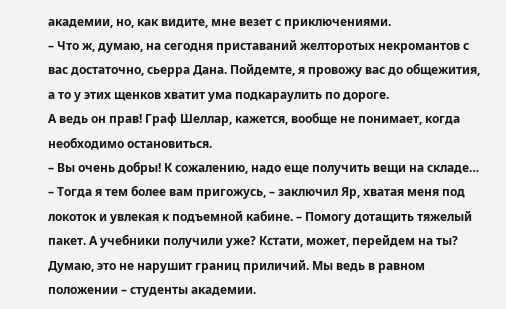академии, но, как видите, мне везет с приключениями.
– Что ж, думаю, на сегодня приставаний желторотых некромантов с вас достаточно, сьерра Дана. Пойдемте, я провожу вас до общежития, а то у этих щенков хватит ума подкараулить по дороге.
А ведь он прав! Граф Шеллар, кажется, вообще не понимает, когда необходимо остановиться.
– Вы очень добры! К сожалению, надо еще получить вещи на складе…
– Тогда я тем более вам пригожусь, – заключил Яр, хватая меня под локоток и увлекая к подъемной кабине. – Помогу дотащить тяжелый пакет. А учебники получили уже? Кстати, может, перейдем на ты?
Думаю, это не нарушит границ приличий. Мы ведь в равном положении – студенты академии.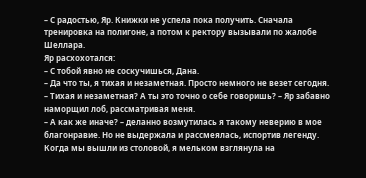– С радостью, Яр. Книжки не успела пока получить. Сначала тренировка на полигоне, а потом к ректору вызывали по жалобе Шеллара.
Яр расхохотался:
– С тобой явно не соскучишься, Дана.
– Да что ты, я тихая и незаметная. Просто немного не везет сегодня.
– Тихая и незаметная? А ты это точно о себе говоришь? – Яр забавно наморщил лоб, рассматривая меня.
– А как же иначе? – деланно возмутилась я такому неверию в мое благонравие. Но не выдержала и рассмеялась, испортив легенду.
Когда мы вышли из столовой, я мельком взглянула на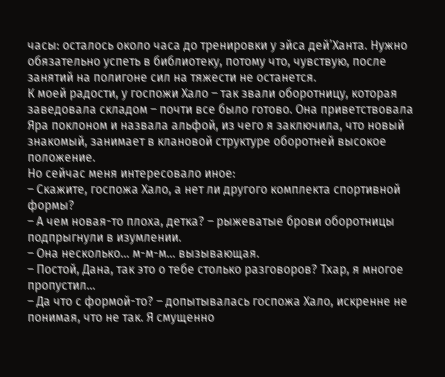часы: осталось около часа до тренировки у эйса дей’Ханта. Нужно обязательно успеть в библиотеку, потому что, чувствую, после занятий на полигоне сил на тяжести не останется.
К моей радости, у госпожи Хало – так звали оборотницу, которая заведовала складом – почти все было готово. Она приветствовала Яра поклоном и назвала альфой, из чего я заключила, что новый знакомый, занимает в клановой структуре оборотней высокое положение.
Но сейчас меня интересовало иное:
– Скажите, госпожа Хало, а нет ли другого комплекта спортивной формы?
– А чем новая-то плоха, детка? – рыжеватые брови оборотницы подпрыгнули в изумлении.
– Она несколько… м-м-м… вызывающая.
– Постой, Дана, так это о тебе столько разговоров? Тхар, я многое пропустил…
– Да что с формой-то? – допытывалась госпожа Хало, искренне не понимая, что не так. Я смущенно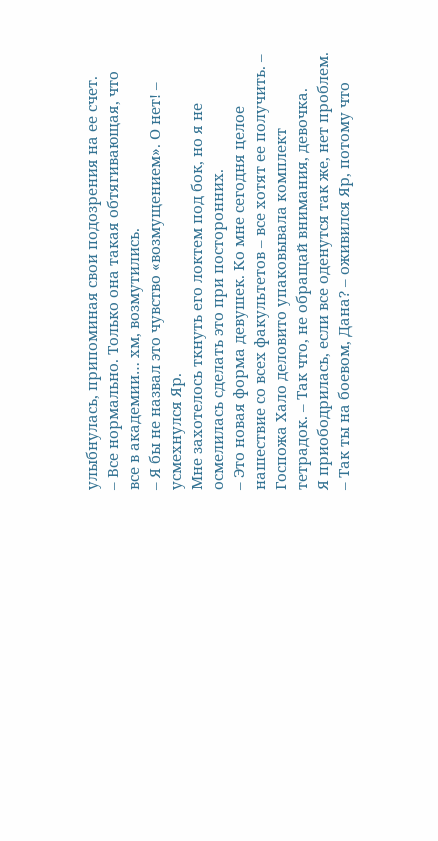улыбнулась, припоминая свои подозрения на ее счет.
– Все нормально. Только она такая обтягивающая, что все в академии… хм, возмутились.
– Я бы не назвал это чувство «возмущением». О нет! – усмехнулся Яр.
Мне захотелось ткнуть его локтем под бок, но я не осмелилась сделать это при посторонних.
– Это новая форма девушек. Ко мне сегодня целое нашествие со всех факультетов – все хотят ее получить. – Госпожа Хало деловито упаковывала комплект тетрадок. – Так что, не обращай внимания, девочка.
Я приободрилась, если все оденутся так же, нет проблем.
– Так ты на боевом, Дана? – оживился Яр, потому что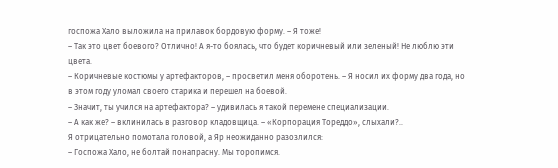госпожа Хало выложила на прилавок бордовую форму. – Я тоже!
– Так это цвет боевого? Отлично! А я-то боялась, что будет коричневый или зеленый! Не люблю эти цвета.
– Коричневые костюмы у артефакторов, – просветил меня оборотень. – Я носил их форму два года, но в этом году уломал своего старика и перешел на боевой.
– Значит, ты учился на артефактора? – удивилась я такой перемене специализации.
– А как же? – вклинилась в разговор кладовщица. – «Корпорация Тореддо», слыхали?..
Я отрицательно помотала головой, а Яр неожиданно разозлился:
– Госпожа Хало, не болтай понапрасну. Мы торопимся.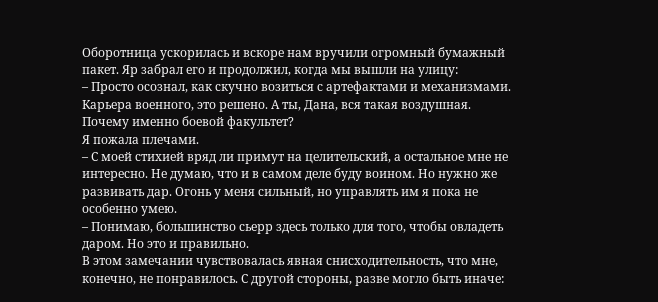Оборотница ускорилась и вскоре нам вручили огромный бумажный пакет. Яр забрал его и продолжил, когда мы вышли на улицу:
– Просто осознал, как скучно возиться с артефактами и механизмами. Карьера военного, это решено. А ты, Дана, вся такая воздушная. Почему именно боевой факультет?
Я пожала плечами.
– С моей стихией вряд ли примут на целительский, а остальное мне не интересно. Не думаю, что и в самом деле буду воином. Но нужно же развивать дар. Огонь у меня сильный, но управлять им я пока не особенно умею.
– Понимаю, большинство сьерр здесь только для того, чтобы овладеть даром. Но это и правильно.
В этом замечании чувствовалась явная снисходительность, что мне, конечно, не понравилось. С другой стороны, разве могло быть иначе: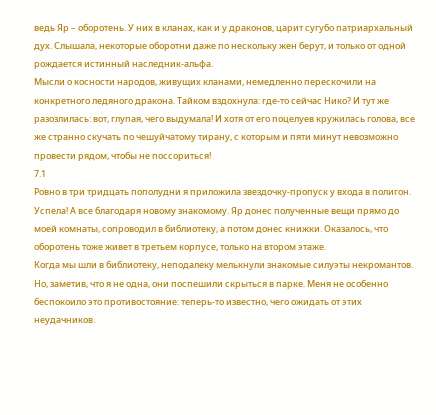ведь Яр – оборотень. У них в кланах, как и у драконов, царит сугубо патриархальный дух. Слышала, некоторые оборотни даже по нескольку жен берут, и только от одной рождается истинный наследник-альфа.
Мысли о косности народов, живущих кланами, немедленно перескочили на конкретного ледяного дракона. Тайком вздохнула: где-то сейчас Нико? И тут же разозлилась: вот, глупая, чего выдумала! И хотя от его поцелуев кружилась голова, все же странно скучать по чешуйчатому тирану, с которым и пяти минут невозможно провести рядом, чтобы не поссориться!
7.1
Ровно в три тридцать пополудни я приложила звездочку-пропуск у входа в полигон. Успела! А все благодаря новому знакомому. Яр донес полученные вещи прямо до моей комнаты, сопроводил в библиотеку, а потом донес книжки. Оказалось, что оборотень тоже живет в третьем корпусе, только на втором этаже.
Когда мы шли в библиотеку, неподалеку мелькнули знакомые силуэты некромантов. Но, заметив, что я не одна, они поспешили скрыться в парке. Меня не особенно беспокоило это противостояние: теперь-то известно, чего ожидать от этих неудачников.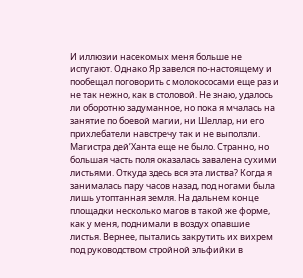И иллюзии насекомых меня больше не испугают. Однако Яр завелся по-настоящему и пообещал поговорить с молокососами еще раз и не так нежно, как в столовой. Не знаю, удалось ли оборотню задуманное, но пока я мчалась на занятие по боевой магии, ни Шеллар, ни его прихлебатели навстречу так и не выползли.
Магистра дей’Ханта еще не было. Странно, но большая часть поля оказалась завалена сухими листьями. Откуда здесь вся эта листва? Когда я занималась пару часов назад, под ногами была лишь утоптанная земля. На дальнем конце площадки несколько магов в такой же форме, как у меня, поднимали в воздух опавшие листья. Вернее, пытались закрутить их вихрем под руководством стройной эльфийки в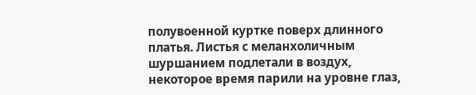полувоенной куртке поверх длинного платья. Листья с меланхоличным шуршанием подлетали в воздух, некоторое время парили на уровне глаз,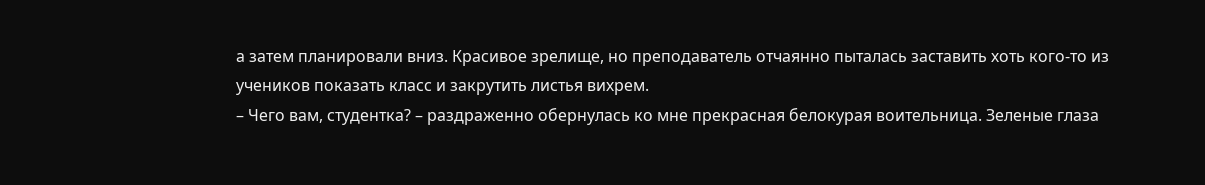а затем планировали вниз. Красивое зрелище, но преподаватель отчаянно пыталась заставить хоть кого-то из учеников показать класс и закрутить листья вихрем.
– Чего вам, студентка? – раздраженно обернулась ко мне прекрасная белокурая воительница. Зеленые глаза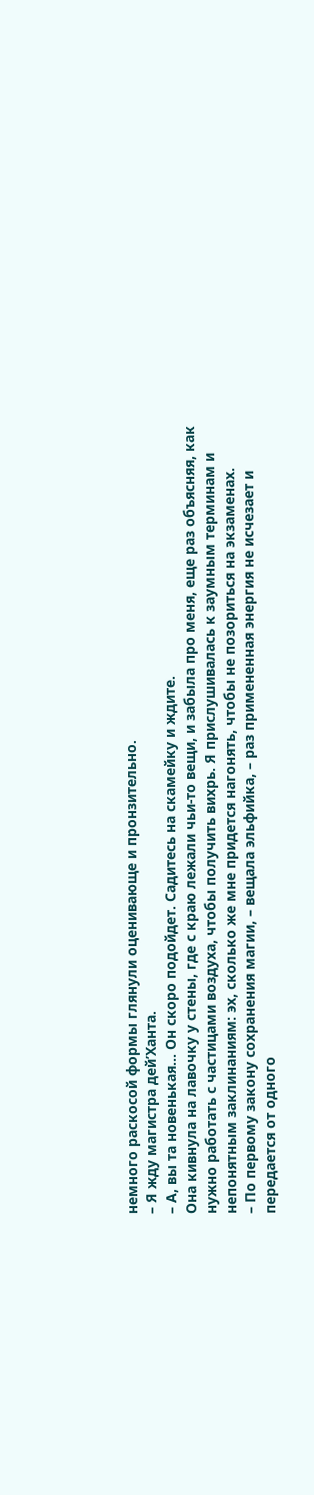немного раскосой формы глянули оценивающе и пронзительно.
– Я жду магистра дей’Ханта.
– А, вы та новенькая… Он скоро подойдет. Садитесь на скамейку и ждите.
Она кивнула на лавочку у стены, где с краю лежали чьи-то вещи, и забыла про меня, еще раз объясняя, как нужно работать с частицами воздуха, чтобы получить вихрь. Я прислушивалась к заумным терминам и непонятным заклинаниям: эх, сколько же мне придется нагонять, чтобы не позориться на экзаменах.
– По первому закону сохранения магии, – вещала эльфийка, – раз примененная энергия не исчезает и передается от одного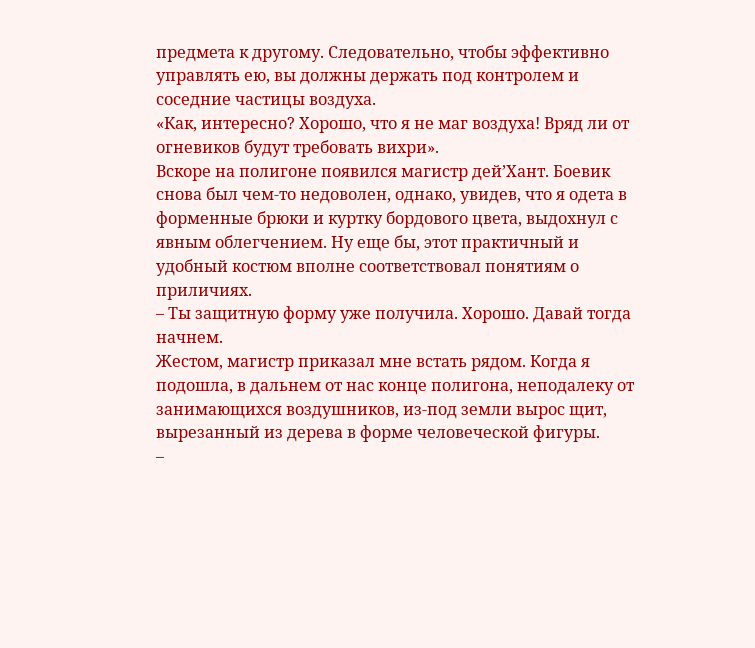предмета к другому. Следовательно, чтобы эффективно управлять ею, вы должны держать под контролем и соседние частицы воздуха.
«Как, интересно? Хорошо, что я не маг воздуха! Вряд ли от огневиков будут требовать вихри».
Вскоре на полигоне появился магистр дей’Хант. Боевик снова был чем-то недоволен, однако, увидев, что я одета в форменные брюки и куртку бордового цвета, выдохнул с явным облегчением. Ну еще бы, этот практичный и удобный костюм вполне соответствовал понятиям о приличиях.
– Ты защитную форму уже получила. Хорошо. Давай тогда начнем.
Жестом, магистр приказал мне встать рядом. Когда я подошла, в дальнем от нас конце полигона, неподалеку от занимающихся воздушников, из-под земли вырос щит, вырезанный из дерева в форме человеческой фигуры.
–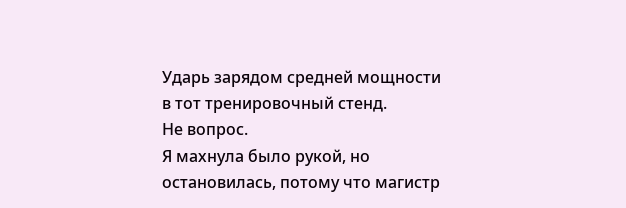Ударь зарядом средней мощности в тот тренировочный стенд.
Не вопрос.
Я махнула было рукой, но остановилась, потому что магистр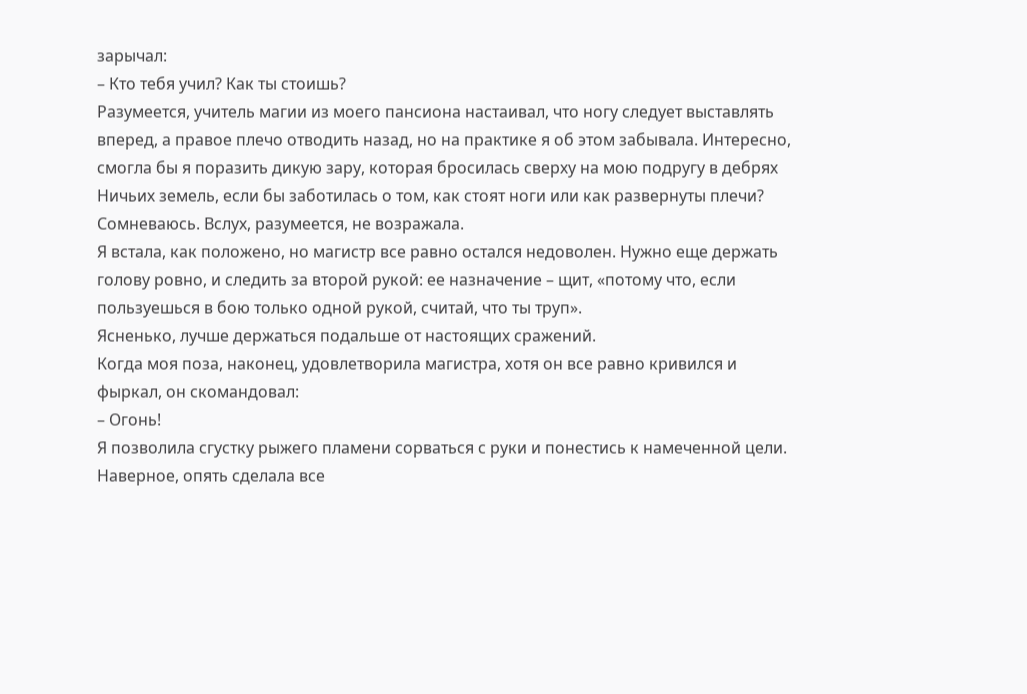зарычал:
– Кто тебя учил? Как ты стоишь?
Разумеется, учитель магии из моего пансиона настаивал, что ногу следует выставлять вперед, а правое плечо отводить назад, но на практике я об этом забывала. Интересно, смогла бы я поразить дикую зару, которая бросилась сверху на мою подругу в дебрях Ничьих земель, если бы заботилась о том, как стоят ноги или как развернуты плечи? Сомневаюсь. Вслух, разумеется, не возражала.
Я встала, как положено, но магистр все равно остался недоволен. Нужно еще держать голову ровно, и следить за второй рукой: ее назначение – щит, «потому что, если пользуешься в бою только одной рукой, считай, что ты труп».
Ясненько, лучше держаться подальше от настоящих сражений.
Когда моя поза, наконец, удовлетворила магистра, хотя он все равно кривился и фыркал, он скомандовал:
– Огонь!
Я позволила сгустку рыжего пламени сорваться с руки и понестись к намеченной цели. Наверное, опять сделала все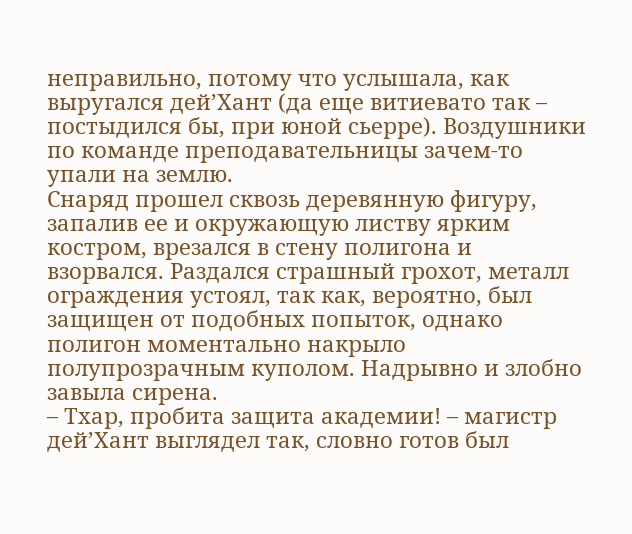неправильно, потому что услышала, как выругался дей’Хант (да еще витиевато так – постыдился бы, при юной сьерре). Воздушники по команде преподавательницы зачем-то упали на землю.
Снаряд прошел сквозь деревянную фигуру, запалив ее и окружающую листву ярким костром, врезался в стену полигона и взорвался. Раздался страшный грохот, металл ограждения устоял, так как, вероятно, был защищен от подобных попыток, однако полигон моментально накрыло полупрозрачным куполом. Надрывно и злобно завыла сирена.
– Тхар, пробита защита академии! – магистр дей’Хант выглядел так, словно готов был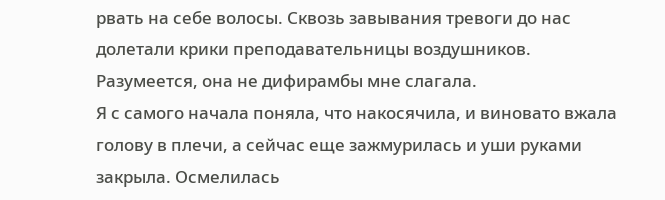рвать на себе волосы. Сквозь завывания тревоги до нас долетали крики преподавательницы воздушников. Разумеется, она не дифирамбы мне слагала.
Я с самого начала поняла, что накосячила, и виновато вжала голову в плечи, а сейчас еще зажмурилась и уши руками закрыла. Осмелилась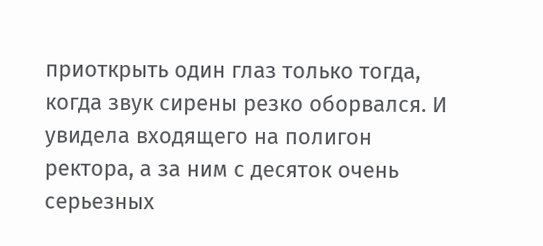приоткрыть один глаз только тогда, когда звук сирены резко оборвался. И увидела входящего на полигон ректора, а за ним с десяток очень серьезных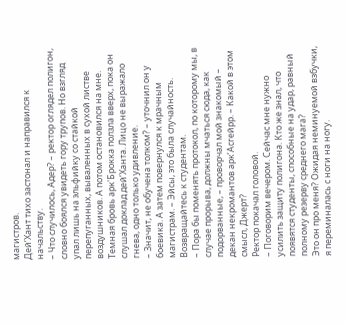магистров.
Дей’Хант тихо застонал и направился к начальству.
– Что случилось, Адер? – ректор оглядел полигон, словно боялся увидеть гору трупов. Но взгляд упал лишь на эльфийку со стайкой перепуганных, вываленных в сухой листве воздушников. А потом остановился на мне.
Темная бровь арк'Брокка ползла вверх, пока он слушал доклад дей’Ханта. Лицо не выражало гнева, одно только удивление.
– Значит, не обучена толком? – уточнил он у боевика. А затем повернулся к мрачным магистрам. – Эйсы, это была случайность. Возвращайтесь к студентам.
– Пора бы поменять протокол, по которому мы, в случае прорыва, должны мчаться сюда, как подорванные, – проворчал мой знакомый – декан некромантов арк’Асгейрр. – Какой в этом смысл, Джерт?
Ректор покачал головой.
– Поговорим вечером. Сейчас мне нужно усилить защиту полигона. Кто же знал, что появятся студенты, способные на удар, равный полному резерву среднего мага?
Это он про меня? Ожидая неминуемой взбучки, я переминалась с ноги на ногу.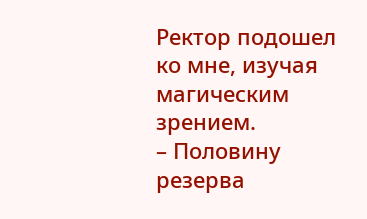Ректор подошел ко мне, изучая магическим зрением.
– Половину резерва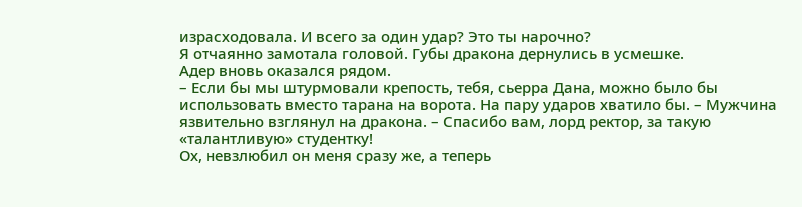израсходовала. И всего за один удар? Это ты нарочно?
Я отчаянно замотала головой. Губы дракона дернулись в усмешке.
Адер вновь оказался рядом.
– Если бы мы штурмовали крепость, тебя, сьерра Дана, можно было бы использовать вместо тарана на ворота. На пару ударов хватило бы. – Мужчина язвительно взглянул на дракона. – Спасибо вам, лорд ректор, за такую «талантливую» студентку!
Ох, невзлюбил он меня сразу же, а теперь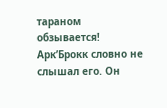тараном обзывается!
Арк’Брокк словно не слышал его. Он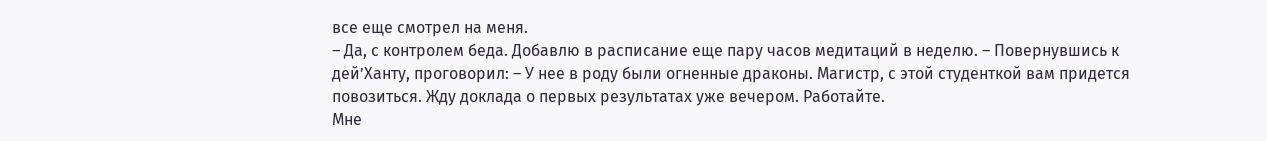все еще смотрел на меня.
– Да, с контролем беда. Добавлю в расписание еще пару часов медитаций в неделю. – Повернувшись к дей’Ханту, проговорил: – У нее в роду были огненные драконы. Магистр, с этой студенткой вам придется повозиться. Жду доклада о первых результатах уже вечером. Работайте.
Мне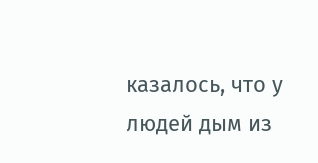казалось, что у людей дым из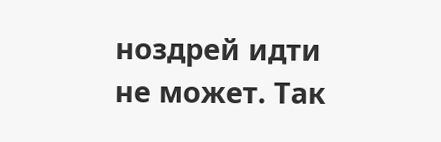ноздрей идти не может. Так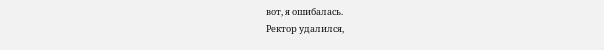вот, я ошибалась.
Ректор удалился,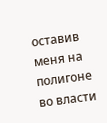оставив меня на полигоне во власти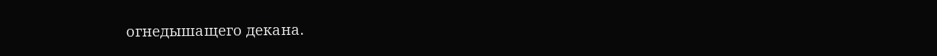огнедышащего декана.